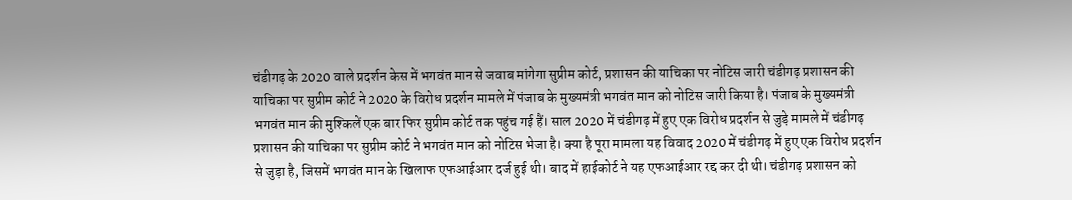चंडीगढ़ के 2020 वाले प्रदर्शन केस में भगवंत मान से जवाब मांगेगा सुप्रीम कोर्ट, प्रशासन की याचिका पर नोटिस जारी चंडीगढ़ प्रशासन की याचिका पर सुप्रीम कोर्ट ने 2020 के विरोध प्रदर्शन मामले में पंजाब के मुख्यमंत्री भगवंत मान को नोटिस जारी किया है। पंजाब के मुख्यमंत्री भगवंत मान की मुश्किलें एक बार फिर सुप्रीम कोर्ट तक पहुंच गई हैं। साल 2020 में चंडीगढ़ में हुए एक विरोध प्रदर्शन से जुड़े मामले में चंडीगढ़ प्रशासन की याचिका पर सुप्रीम कोर्ट ने भगवंत मान को नोटिस भेजा है। क्या है पूरा मामला यह विवाद 2020 में चंडीगढ़ में हुए एक विरोध प्रदर्शन से जुड़ा है, जिसमें भगवंत मान के खिलाफ एफआईआर दर्ज हुई थी। बाद में हाईकोर्ट ने यह एफआईआर रद्द कर दी थी। चंडीगढ़ प्रशासन को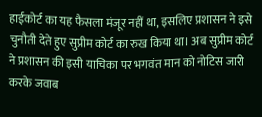हाईकोर्ट का यह फैसला मंजूर नहीं था, इसलिए प्रशासन ने इसे चुनौती देते हुए सुप्रीम कोर्ट का रुख किया था। अब सुप्रीम कोर्ट ने प्रशासन की इसी याचिका पर भगवंत मान को नोटिस जारी करके जवाब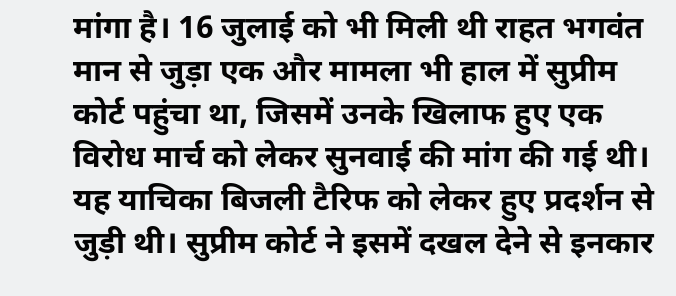मांगा है। 16 जुलाई को भी मिली थी राहत भगवंत मान से जुड़ा एक और मामला भी हाल में सुप्रीम कोर्ट पहुंचा था, जिसमें उनके खिलाफ हुए एक विरोध मार्च को लेकर सुनवाई की मांग की गई थी। यह याचिका बिजली टैरिफ को लेकर हुए प्रदर्शन से जुड़ी थी। सुप्रीम कोर्ट ने इसमें दखल देने से इनकार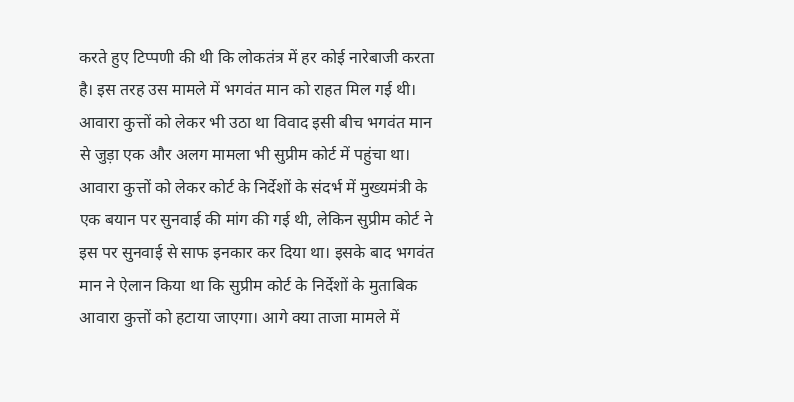करते हुए टिप्पणी की थी कि लोकतंत्र में हर कोई नारेबाजी करता है। इस तरह उस मामले में भगवंत मान को राहत मिल गई थी। आवारा कुत्तों को लेकर भी उठा था विवाद इसी बीच भगवंत मान से जुड़ा एक और अलग मामला भी सुप्रीम कोर्ट में पहुंचा था। आवारा कुत्तों को लेकर कोर्ट के निर्देशों के संदर्भ में मुख्यमंत्री के एक बयान पर सुनवाई की मांग की गई थी, लेकिन सुप्रीम कोर्ट ने इस पर सुनवाई से साफ इनकार कर दिया था। इसके बाद भगवंत मान ने ऐलान किया था कि सुप्रीम कोर्ट के निर्देशों के मुताबिक आवारा कुत्तों को हटाया जाएगा। आगे क्या ताजा मामले में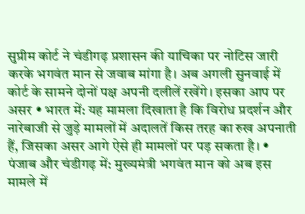सुप्रीम कोर्ट ने चंडीगढ़ प्रशासन की याचिका पर नोटिस जारी करके भगवंत मान से जवाब मांगा है। अब अगली सुनवाई में कोर्ट के सामने दोनों पक्ष अपनी दलीलें रखेंगे। इसका आप पर असर • भारत में: यह मामला दिखाता है कि विरोध प्रदर्शन और नारेबाजी से जुड़े मामलों में अदालतें किस तरह का रुख अपनाती हैं, जिसका असर आगे ऐसे ही मामलों पर पड़ सकता है। • पंजाब और चंडीगढ़ में: मुख्यमंत्री भगवंत मान को अब इस मामले में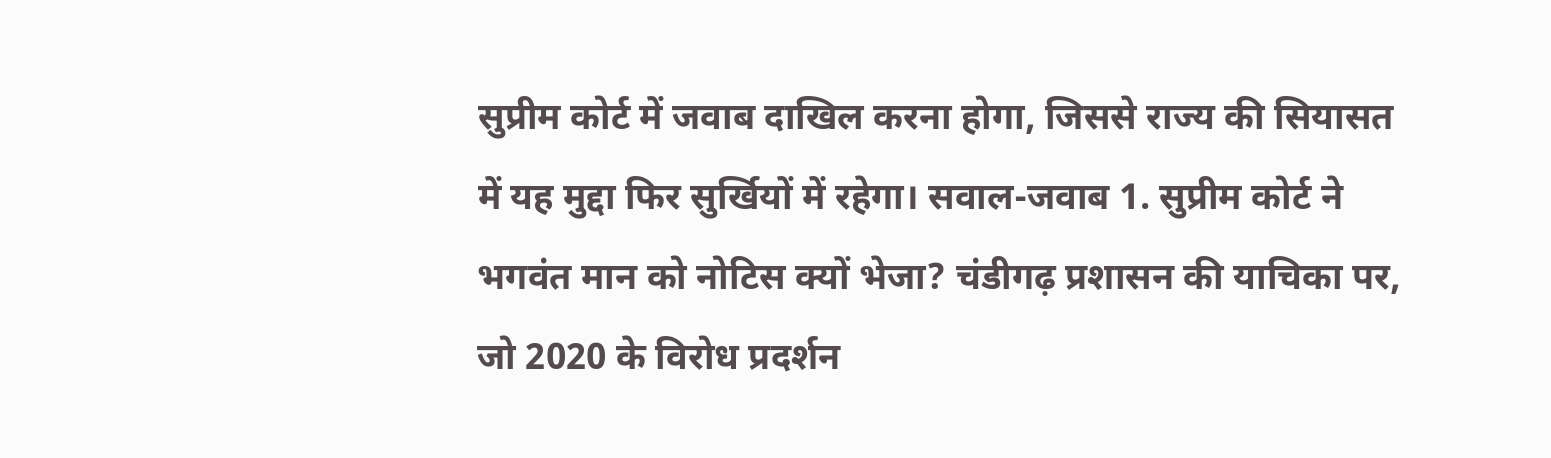सुप्रीम कोर्ट में जवाब दाखिल करना होगा, जिससे राज्य की सियासत में यह मुद्दा फिर सुर्खियों में रहेगा। सवाल-जवाब 1. सुप्रीम कोर्ट ने भगवंत मान को नोटिस क्यों भेजा? चंडीगढ़ प्रशासन की याचिका पर, जो 2020 के विरोध प्रदर्शन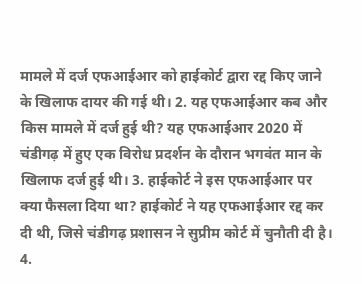मामले में दर्ज एफआईआर को हाईकोर्ट द्वारा रद्द किए जाने के खिलाफ दायर की गई थी। 2. यह एफआईआर कब और किस मामले में दर्ज हुई थी? यह एफआईआर 2020 में चंडीगढ़ में हुए एक विरोध प्रदर्शन के दौरान भगवंत मान के खिलाफ दर्ज हुई थी। 3. हाईकोर्ट ने इस एफआईआर पर क्या फैसला दिया था? हाईकोर्ट ने यह एफआईआर रद्द कर दी थी, जिसे चंडीगढ़ प्रशासन ने सुप्रीम कोर्ट में चुनौती दी है। 4.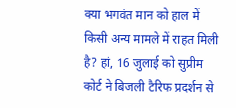क्या भगवंत मान को हाल में किसी अन्य मामले में राहत मिली है? हां, 16 जुलाई को सुप्रीम कोर्ट ने बिजली टैरिफ प्रदर्शन से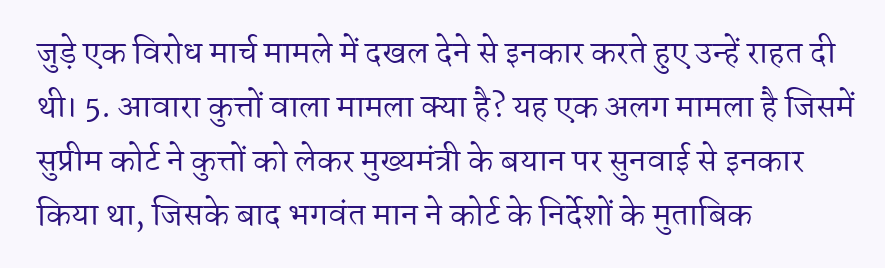जुड़े एक विरोध मार्च मामले में दखल देने से इनकार करते हुए उन्हें राहत दी थी। 5. आवारा कुत्तों वाला मामला क्या है? यह एक अलग मामला है जिसमें सुप्रीम कोर्ट ने कुत्तों को लेकर मुख्यमंत्री के बयान पर सुनवाई से इनकार किया था, जिसके बाद भगवंत मान ने कोर्ट के निर्देशों के मुताबिक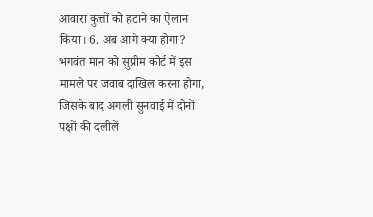आवारा कुत्तों को हटाने का ऐलान किया। 6. अब आगे क्या होगा? भगवंत मान को सुप्रीम कोर्ट में इस मामले पर जवाब दाखिल करना होगा, जिसके बाद अगली सुनवाई में दोनों पक्षों की दलीलें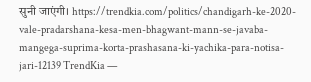सुनी जाएंगी। https://trendkia.com/politics/chandigarh-ke-2020-vale-pradarshana-kesa-men-bhagwant-mann-se-javaba-mangega-suprima-korta-prashasana-ki-yachika-para-notisa-jari-12139 TrendKia —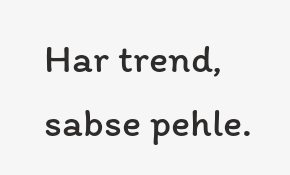Har trend, sabse pehle.